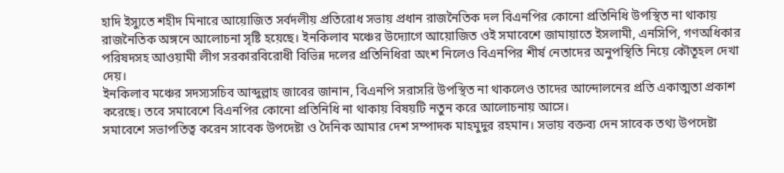হাদি ইস্যুতে শহীদ মিনারে আয়োজিত সর্বদলীয় প্রতিরোধ সভায় প্রধান রাজনৈতিক দল বিএনপির কোনো প্রতিনিধি উপস্থিত না থাকায় রাজনৈতিক অঙ্গনে আলোচনা সৃষ্টি হয়েছে। ইনকিলাব মঞ্চের উদ্যোগে আয়োজিত ওই সমাবেশে জামায়াতে ইসলামী, এনসিপি, গণঅধিকার পরিষদসহ আওয়ামী লীগ সরকারবিরোধী বিভিন্ন দলের প্রতিনিধিরা অংশ নিলেও বিএনপির শীর্ষ নেতাদের অনুপস্থিতি নিয়ে কৌতূহল দেখা দেয়।
ইনকিলাব মঞ্চের সদস্যসচিব আব্দুল্লাহ জাবের জানান, বিএনপি সরাসরি উপস্থিত না থাকলেও তাদের আন্দোলনের প্রতি একাত্মতা প্রকাশ করেছে। তবে সমাবেশে বিএনপির কোনো প্রতিনিধি না থাকায় বিষয়টি নতুন করে আলোচনায় আসে।
সমাবেশে সভাপতিত্ব করেন সাবেক উপদেষ্টা ও দৈনিক আমার দেশ সম্পাদক মাহমুদুর রহমান। সভায় বক্তব্য দেন সাবেক তথ্য উপদেষ্টা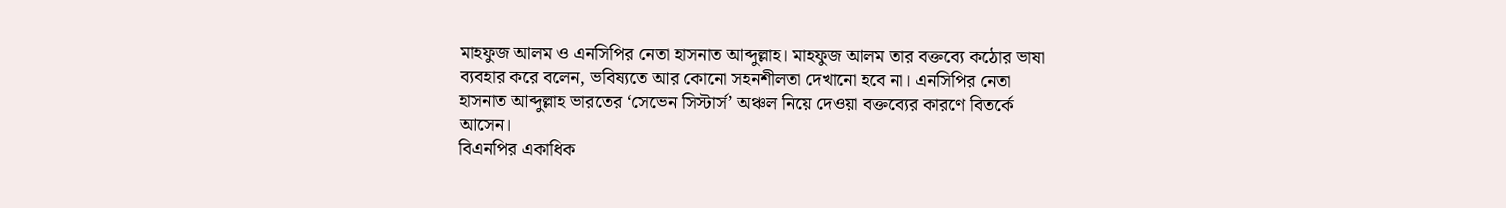মাহফুজ আলম ও এনসিপির নেতা হাসনাত আব্দুল্লাহ। মাহফুজ আলম তার বক্তব্যে কঠোর ভাষা ব্যবহার করে বলেন, ভবিষ্যতে আর কোনো সহনশীলতা দেখানো হবে না। এনসিপির নেতা হাসনাত আব্দুল্লাহ ভারতের ‘সেভেন সিস্টার্স’ অঞ্চল নিয়ে দেওয়া বক্তব্যের কারণে বিতর্কে আসেন।
বিএনপির একাধিক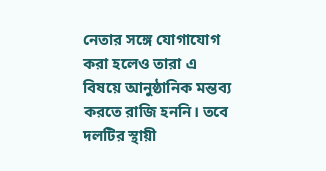নেতার সঙ্গে যোগাযোগ করা হলেও তারা এ বিষয়ে আনুষ্ঠানিক মন্তব্য করতে রাজি হননি। তবে দলটির স্থায়ী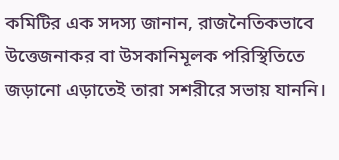কমিটির এক সদস্য জানান, রাজনৈতিকভাবে উত্তেজনাকর বা উসকানিমূলক পরিস্থিতিতে জড়ানো এড়াতেই তারা সশরীরে সভায় যাননি।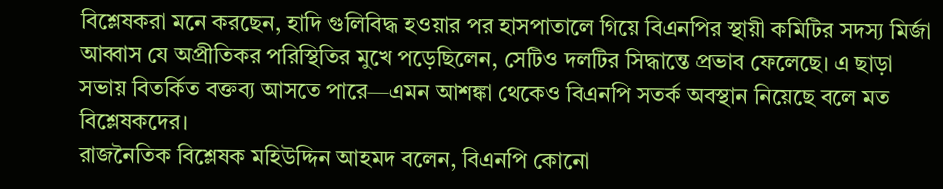বিশ্লেষকরা মনে করছেন, হাদি গুলিবিদ্ধ হওয়ার পর হাসপাতালে গিয়ে বিএনপির স্থায়ী কমিটির সদস্য মির্জা আব্বাস যে অপ্রীতিকর পরিস্থিতির মুখে পড়েছিলেন, সেটিও দলটির সিদ্ধান্তে প্রভাব ফেলেছে। এ ছাড়া সভায় বিতর্কিত বক্তব্য আসতে পারে—এমন আশঙ্কা থেকেও বিএনপি সতর্ক অবস্থান নিয়েছে বলে মত বিশ্লেষকদের।
রাজনৈতিক বিশ্লেষক মহিউদ্দিন আহমদ বলেন, বিএনপি কোনো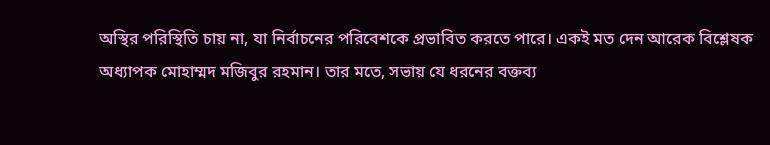অস্থির পরিস্থিতি চায় না, যা নির্বাচনের পরিবেশকে প্রভাবিত করতে পারে। একই মত দেন আরেক বিশ্লেষক অধ্যাপক মোহাম্মদ মজিবুর রহমান। তার মতে, সভায় যে ধরনের বক্তব্য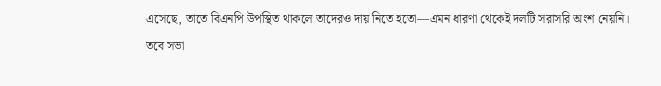এসেছে, তাতে বিএনপি উপস্থিত থাকলে তাদেরও দায় নিতে হতো—এমন ধারণা থেকেই দলটি সরাসরি অংশ নেয়নি।
তবে সভা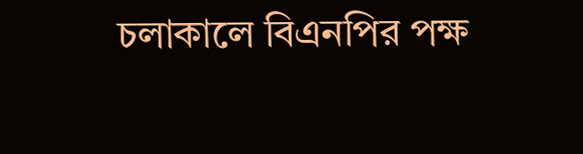চলাকালে বিএনপির পক্ষ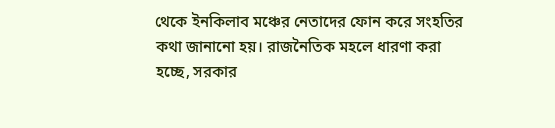থেকে ইনকিলাব মঞ্চের নেতাদের ফোন করে সংহতির কথা জানানো হয়। রাজনৈতিক মহলে ধারণা করা হচ্ছে, সরকার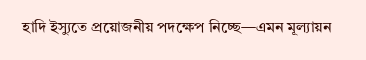হাদি ইস্যুতে প্রয়োজনীয় পদক্ষেপ নিচ্ছে—এমন মূল্যায়ন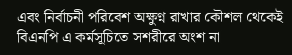এবং নির্বাচনী পরিবেশ অক্ষুণ্ন রাখার কৌশল থেকেই বিএনপি এ কর্মসূচিতে সশরীরে অংশ না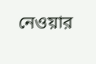নেওয়ার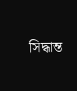সিদ্ধান্ত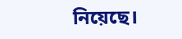নিয়েছে।